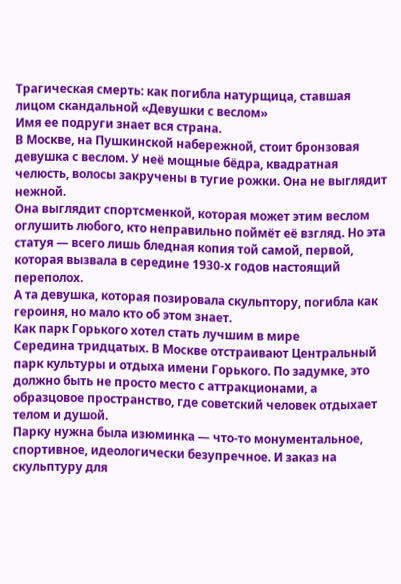Трагическая смерть: как погибла натурщица, ставшая лицом скандальной «Девушки с веслом»
Имя ее подруги знает вся страна.
В Москве, на Пушкинской набережной, стоит бронзовая девушка с веслом. У неё мощные бёдра, квадратная челюсть, волосы закручены в тугие рожки. Она не выглядит нежной.
Она выглядит спортсменкой, которая может этим веслом оглушить любого, кто неправильно поймёт её взгляд. Но эта статуя — всего лишь бледная копия той самой, первой, которая вызвала в середине 1930-х годов настоящий переполох.
А та девушка, которая позировала скульптору, погибла как героиня, но мало кто об этом знает.
Как парк Горького хотел стать лучшим в мире
Середина тридцатых. В Москве отстраивают Центральный парк культуры и отдыха имени Горького. По задумке, это должно быть не просто место с аттракционами, а образцовое пространство, где советский человек отдыхает телом и душой.
Парку нужна была изюминка — что-то монументальное, спортивное, идеологически безупречное. И заказ на скульптуру для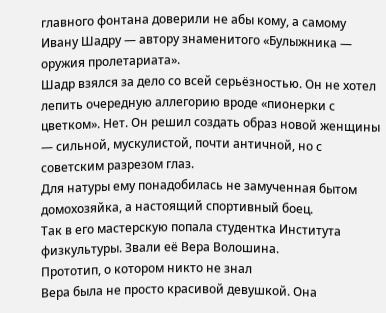главного фонтана доверили не абы кому, а самому Ивану Шадру — автору знаменитого «Булыжника — оружия пролетариата».
Шадр взялся за дело со всей серьёзностью. Он не хотел лепить очередную аллегорию вроде «пионерки с цветком». Нет. Он решил создать образ новой женщины — сильной, мускулистой, почти античной, но с советским разрезом глаз.
Для натуры ему понадобилась не замученная бытом домохозяйка, а настоящий спортивный боец.
Так в его мастерскую попала студентка Института физкультуры. Звали её Вера Волошина.
Прототип, о котором никто не знал
Вера была не просто красивой девушкой. Она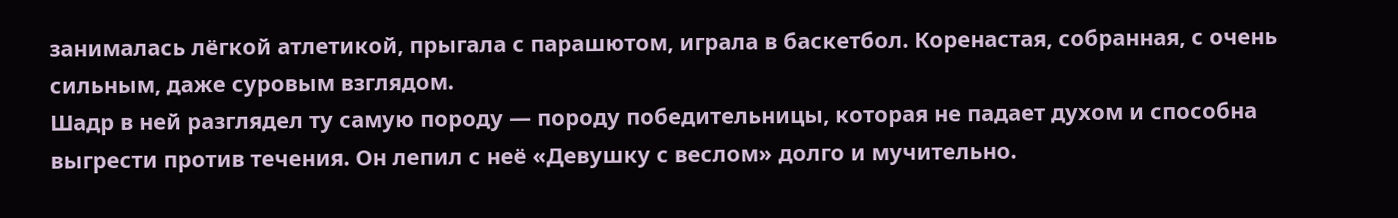занималась лёгкой атлетикой, прыгала с парашютом, играла в баскетбол. Коренастая, собранная, с очень сильным, даже суровым взглядом.
Шадр в ней разглядел ту самую породу — породу победительницы, которая не падает духом и способна выгрести против течения. Он лепил с неё «Девушку с веслом» долго и мучительно.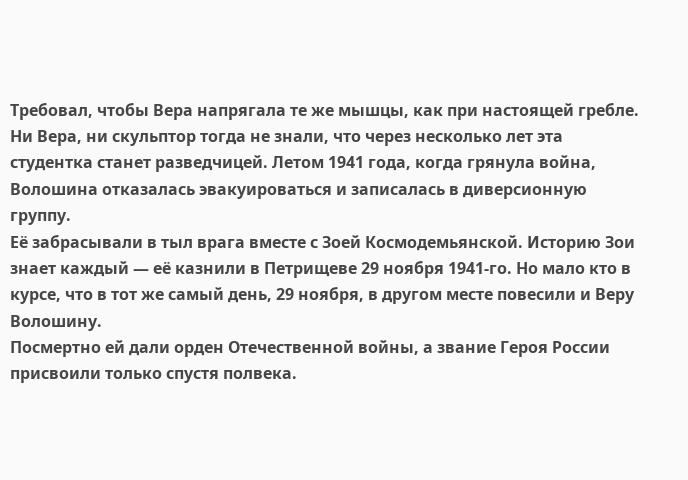Требовал, чтобы Вера напрягала те же мышцы, как при настоящей гребле.
Ни Вера, ни скульптор тогда не знали, что через несколько лет эта студентка станет разведчицей. Летом 1941 года, когда грянула война, Волошина отказалась эвакуироваться и записалась в диверсионную группу.
Её забрасывали в тыл врага вместе с Зоей Космодемьянской. Историю Зои знает каждый — её казнили в Петрищеве 29 ноября 1941-го. Но мало кто в курсе, что в тот же самый день, 29 ноября, в другом месте повесили и Веру Волошину.
Посмертно ей дали орден Отечественной войны, а звание Героя России присвоили только спустя полвека.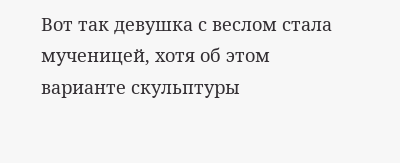Вот так девушка с веслом стала мученицей, хотя об этом варианте скульптуры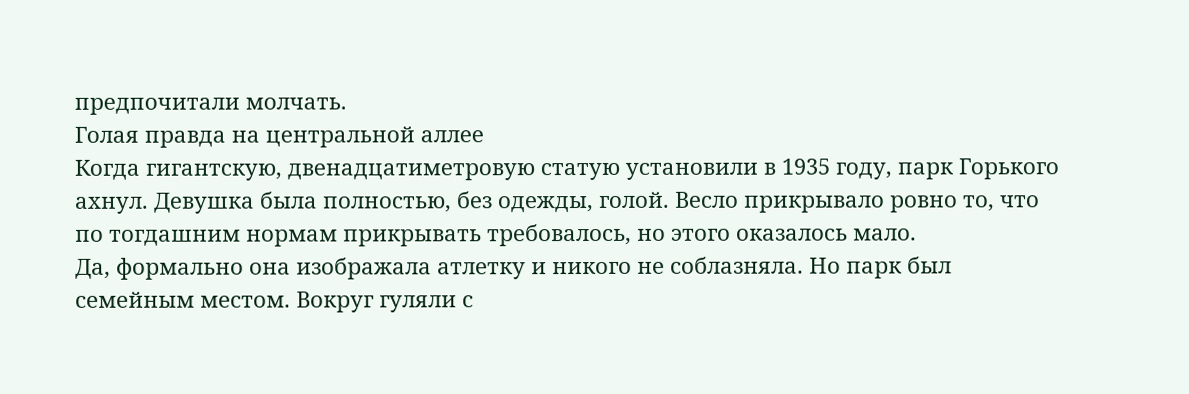предпочитали молчать.
Голая правда на центральной аллее
Когда гигантскую, двенадцатиметровую статую установили в 1935 году, парк Горького ахнул. Девушка была полностью, без одежды, голой. Весло прикрывало ровно то, что по тогдашним нормам прикрывать требовалось, но этого оказалось мало.
Да, формально она изображала атлетку и никого не соблазняла. Но парк был семейным местом. Вокруг гуляли с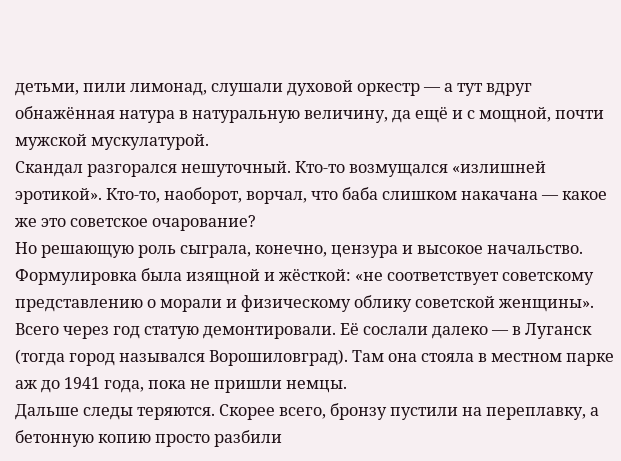детьми, пили лимонад, слушали духовой оркестр — а тут вдруг обнажённая натура в натуральную величину, да ещё и с мощной, почти мужской мускулатурой.
Скандал разгорался нешуточный. Кто-то возмущался «излишней эротикой». Кто-то, наоборот, ворчал, что баба слишком накачана — какое же это советское очарование?
Но решающую роль сыграла, конечно, цензура и высокое начальство. Формулировка была изящной и жёсткой: «не соответствует советскому представлению о морали и физическому облику советской женщины».
Всего через год статую демонтировали. Её сослали далеко — в Луганск (тогда город назывался Ворошиловград). Там она стояла в местном парке аж до 1941 года, пока не пришли немцы.
Дальше следы теряются. Скорее всего, бронзу пустили на переплавку, а бетонную копию просто разбили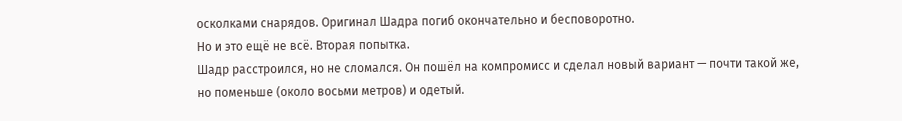осколками снарядов. Оригинал Шадра погиб окончательно и бесповоротно.
Но и это ещё не всё. Вторая попытка.
Шадр расстроился, но не сломался. Он пошёл на компромисс и сделал новый вариант — почти такой же, но поменьше (около восьми метров) и одетый.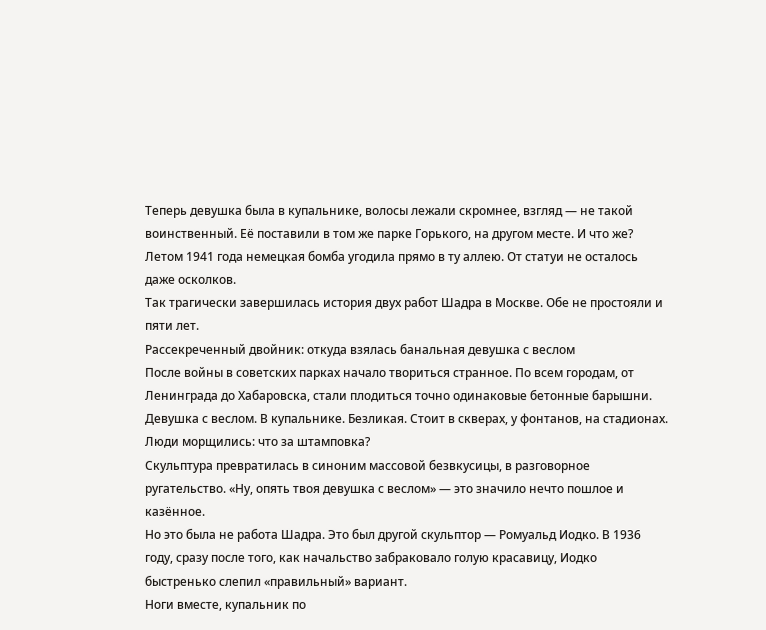Теперь девушка была в купальнике, волосы лежали скромнее, взгляд — не такой воинственный. Её поставили в том же парке Горького, на другом месте. И что же? Летом 1941 года немецкая бомба угодила прямо в ту аллею. От статуи не осталось даже осколков.
Так трагически завершилась история двух работ Шадра в Москве. Обе не простояли и пяти лет.
Рассекреченный двойник: откуда взялась банальная девушка с веслом
После войны в советских парках начало твориться странное. По всем городам, от Ленинграда до Хабаровска, стали плодиться точно одинаковые бетонные барышни. Девушка с веслом. В купальнике. Безликая. Стоит в скверах, у фонтанов, на стадионах. Люди морщились: что за штамповка?
Скульптура превратилась в синоним массовой безвкусицы, в разговорное ругательство. «Ну, опять твоя девушка с веслом» — это значило нечто пошлое и казённое.
Но это была не работа Шадра. Это был другой скульптор — Ромуальд Иодко. В 1936 году, сразу после того, как начальство забраковало голую красавицу, Иодко быстренько слепил «правильный» вариант.
Ноги вместе, купальник по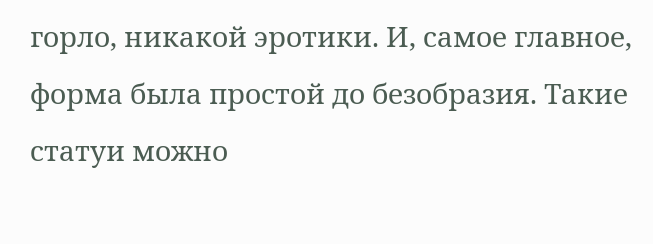горло, никакой эротики. И, самое главное, форма была простой до безобразия. Такие статуи можно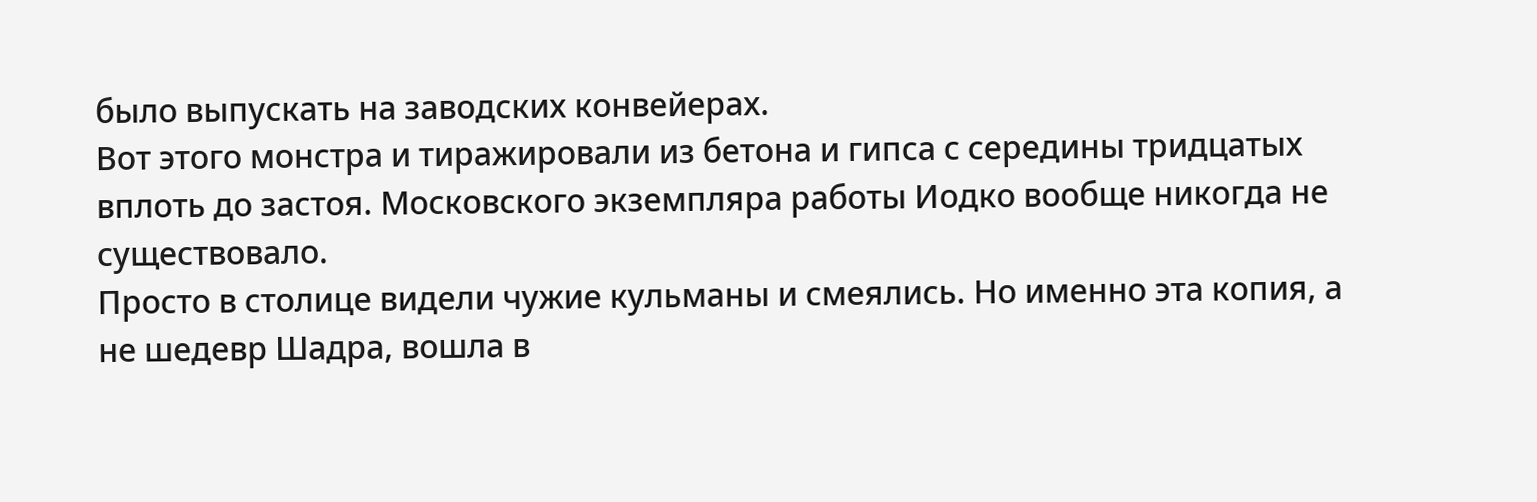было выпускать на заводских конвейерах.
Вот этого монстра и тиражировали из бетона и гипса с середины тридцатых вплоть до застоя. Московского экземпляра работы Иодко вообще никогда не существовало.
Просто в столице видели чужие кульманы и смеялись. Но именно эта копия, а не шедевр Шадра, вошла в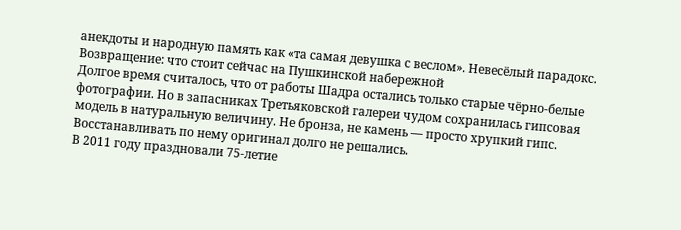анекдоты и народную память как «та самая девушка с веслом». Невесёлый парадокс.
Возвращение: что стоит сейчас на Пушкинской набережной
Долгое время считалось, что от работы Шадра остались только старые чёрно-белые фотографии. Но в запасниках Третьяковской галереи чудом сохранилась гипсовая модель в натуральную величину. Не бронза, не камень — просто хрупкий гипс. Восстанавливать по нему оригинал долго не решались.
В 2011 году праздновали 75-летие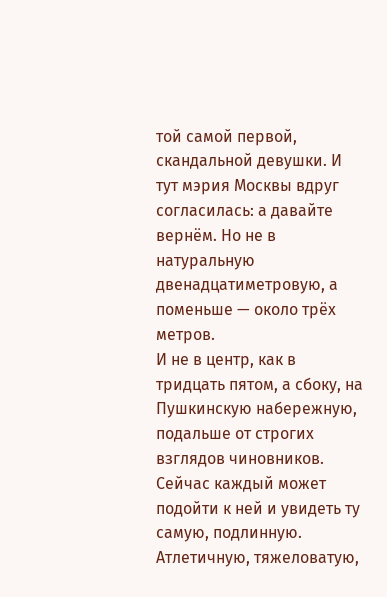той самой первой, скандальной девушки. И тут мэрия Москвы вдруг согласилась: а давайте вернём. Но не в натуральную двенадцатиметровую, а поменьше — около трёх метров.
И не в центр, как в тридцать пятом, а сбоку, на Пушкинскую набережную, подальше от строгих взглядов чиновников.
Сейчас каждый может подойти к ней и увидеть ту самую, подлинную. Атлетичную, тяжеловатую,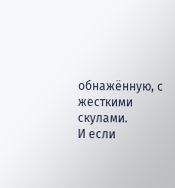обнажённую, с жесткими скулами.
И если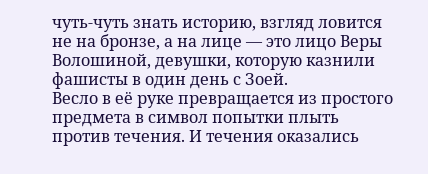чуть-чуть знать историю, взгляд ловится не на бронзе, а на лице — это лицо Веры Волошиной, девушки, которую казнили фашисты в один день с Зоей.
Весло в её руке превращается из простого предмета в символ попытки плыть против течения. И течения оказались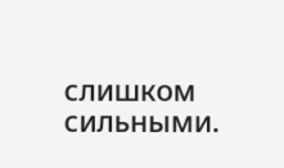слишком сильными.